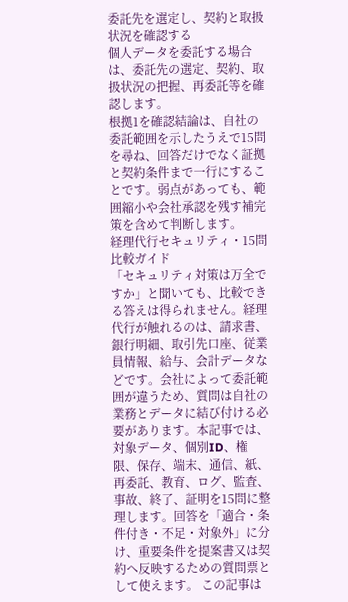委託先を選定し、契約と取扱状況を確認する
個人データを委託する場合は、委託先の選定、契約、取扱状況の把握、再委託等を確認します。
根拠1を確認結論は、自社の委託範囲を示したうえで15問を尋ね、回答だけでなく証拠と契約条件まで一行にすることです。弱点があっても、範囲縮小や会社承認を残す補完策を含めて判断します。
経理代行セキュリティ・15問比較ガイド
「セキュリティ対策は万全ですか」と聞いても、比較できる答えは得られません。経理代行が触れるのは、請求書、銀行明細、取引先口座、従業員情報、給与、会計データなどです。会社によって委託範囲が違うため、質問は自社の業務とデータに結び付ける必要があります。本記事では、対象データ、個別ID、権限、保存、端末、通信、紙、再委託、教育、ログ、監査、事故、終了、証明を15問に整理します。回答を「適合・条件付き・不足・対象外」に分け、重要条件を提案書又は契約へ反映するための質問票として使えます。 この記事は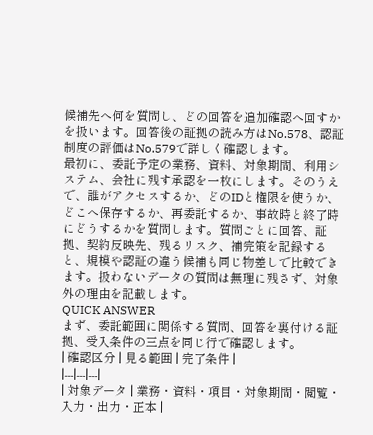候補先へ何を質問し、どの回答を追加確認へ回すかを扱います。回答後の証拠の読み方はNo.578、認証制度の評価はNo.579で詳しく確認します。
最初に、委託予定の業務、資料、対象期間、利用システム、会社に残す承認を一枚にします。そのうえで、誰がアクセスするか、どのIDと権限を使うか、どこへ保存するか、再委託するか、事故時と終了時にどうするかを質問します。質問ごとに回答、証拠、契約反映先、残るリスク、補完策を記録すると、規模や認証の違う候補も同じ物差しで比較できます。扱わないデータの質問は無理に残さず、対象外の理由を記載します。
QUICK ANSWER
まず、委託範囲に関係する質問、回答を裏付ける証拠、受入条件の三点を同じ行で確認します。
| 確認区分 | 見る範囲 | 完了条件 |
|---|---|---|
| 対象データ | 業務・資料・項目・対象期間・閲覧・入力・出力・正本 |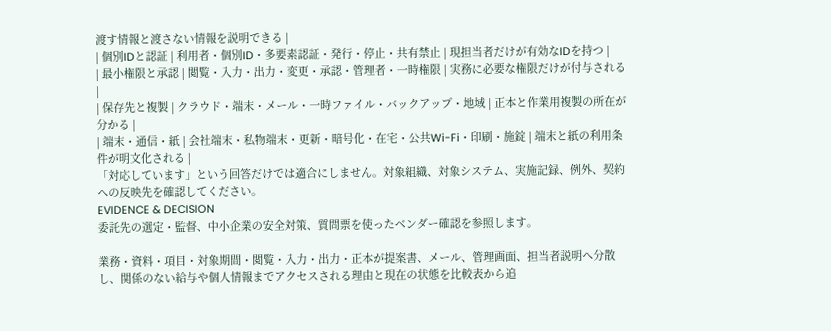渡す情報と渡さない情報を説明できる |
| 個別IDと認証 | 利用者・個別ID・多要素認証・発行・停止・共有禁止 | 現担当者だけが有効なIDを持つ |
| 最小権限と承認 | 閲覧・入力・出力・変更・承認・管理者・一時権限 | 実務に必要な権限だけが付与される |
| 保存先と複製 | クラウド・端末・メール・一時ファイル・バックアップ・地域 | 正本と作業用複製の所在が分かる |
| 端末・通信・紙 | 会社端末・私物端末・更新・暗号化・在宅・公共Wi-Fi・印刷・施錠 | 端末と紙の利用条件が明文化される |
「対応しています」という回答だけでは適合にしません。対象組織、対象システム、実施記録、例外、契約への反映先を確認してください。
EVIDENCE & DECISION
委託先の選定・監督、中小企業の安全対策、質問票を使ったベンダー確認を参照します。

業務・資料・項目・対象期間・閲覧・入力・出力・正本が提案書、メール、管理画面、担当者説明へ分散し、関係のない給与や個人情報までアクセスされる理由と現在の状態を比較表から追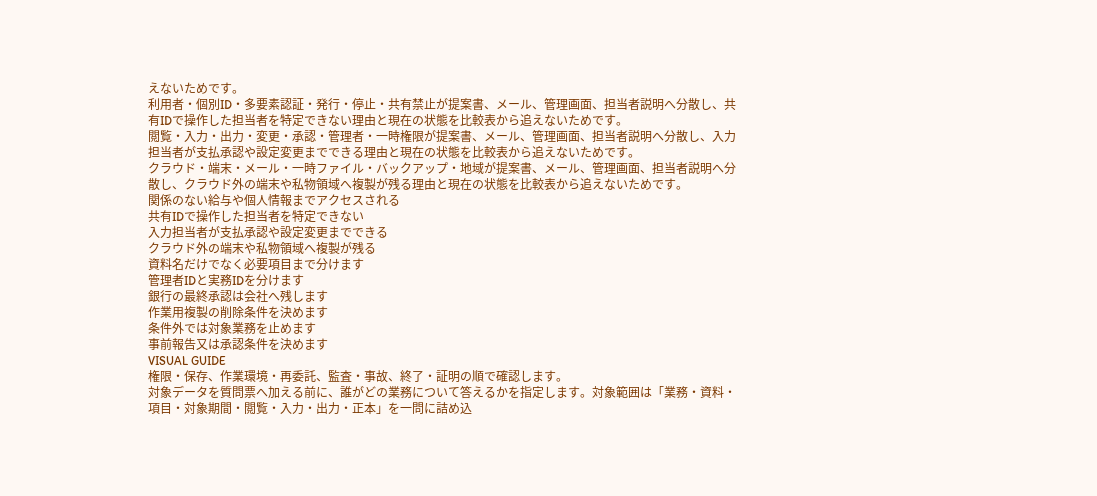えないためです。
利用者・個別ID・多要素認証・発行・停止・共有禁止が提案書、メール、管理画面、担当者説明へ分散し、共有IDで操作した担当者を特定できない理由と現在の状態を比較表から追えないためです。
閲覧・入力・出力・変更・承認・管理者・一時権限が提案書、メール、管理画面、担当者説明へ分散し、入力担当者が支払承認や設定変更までできる理由と現在の状態を比較表から追えないためです。
クラウド・端末・メール・一時ファイル・バックアップ・地域が提案書、メール、管理画面、担当者説明へ分散し、クラウド外の端末や私物領域へ複製が残る理由と現在の状態を比較表から追えないためです。
関係のない給与や個人情報までアクセスされる
共有IDで操作した担当者を特定できない
入力担当者が支払承認や設定変更までできる
クラウド外の端末や私物領域へ複製が残る
資料名だけでなく必要項目まで分けます
管理者IDと実務IDを分けます
銀行の最終承認は会社へ残します
作業用複製の削除条件を決めます
条件外では対象業務を止めます
事前報告又は承認条件を決めます
VISUAL GUIDE
権限・保存、作業環境・再委託、監査・事故、終了・証明の順で確認します。
対象データを質問票へ加える前に、誰がどの業務について答えるかを指定します。対象範囲は「業務・資料・項目・対象期間・閲覧・入力・出力・正本」を一問に詰め込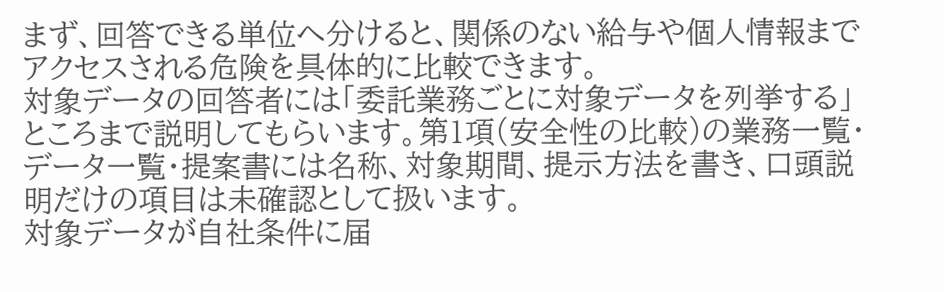まず、回答できる単位へ分けると、関係のない給与や個人情報までアクセスされる危険を具体的に比較できます。
対象データの回答者には「委託業務ごとに対象データを列挙する」ところまで説明してもらいます。第1項(安全性の比較)の業務一覧・データ一覧・提案書には名称、対象期間、提示方法を書き、口頭説明だけの項目は未確認として扱います。
対象データが自社条件に届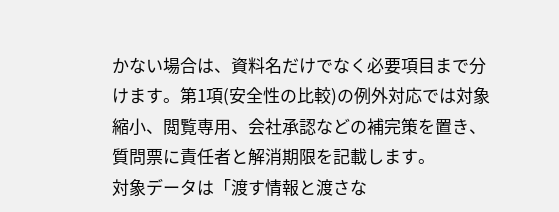かない場合は、資料名だけでなく必要項目まで分けます。第1項(安全性の比較)の例外対応では対象縮小、閲覧専用、会社承認などの補完策を置き、質問票に責任者と解消期限を記載します。
対象データは「渡す情報と渡さな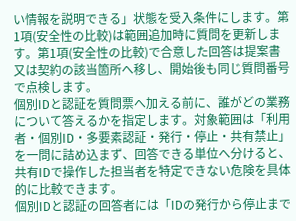い情報を説明できる」状態を受入条件にします。第1項(安全性の比較)は範囲追加時に質問を更新します。第1項(安全性の比較)で合意した回答は提案書又は契約の該当箇所へ移し、開始後も同じ質問番号で点検します。
個別IDと認証を質問票へ加える前に、誰がどの業務について答えるかを指定します。対象範囲は「利用者・個別ID・多要素認証・発行・停止・共有禁止」を一問に詰め込まず、回答できる単位へ分けると、共有IDで操作した担当者を特定できない危険を具体的に比較できます。
個別IDと認証の回答者には「IDの発行から停止まで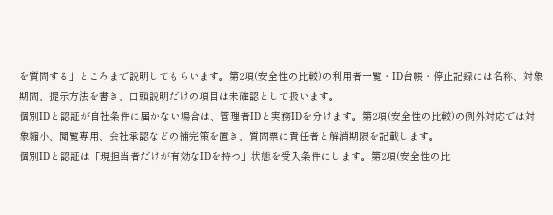を質問する」ところまで説明してもらいます。第2項(安全性の比較)の利用者一覧・ID台帳・停止記録には名称、対象期間、提示方法を書き、口頭説明だけの項目は未確認として扱います。
個別IDと認証が自社条件に届かない場合は、管理者IDと実務IDを分けます。第2項(安全性の比較)の例外対応では対象縮小、閲覧専用、会社承認などの補完策を置き、質問票に責任者と解消期限を記載します。
個別IDと認証は「現担当者だけが有効なIDを持つ」状態を受入条件にします。第2項(安全性の比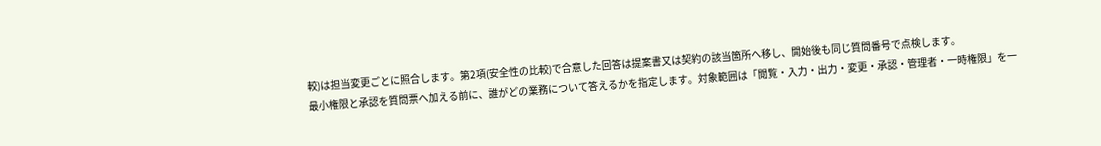較)は担当変更ごとに照合します。第2項(安全性の比較)で合意した回答は提案書又は契約の該当箇所へ移し、開始後も同じ質問番号で点検します。
最小権限と承認を質問票へ加える前に、誰がどの業務について答えるかを指定します。対象範囲は「閲覧・入力・出力・変更・承認・管理者・一時権限」を一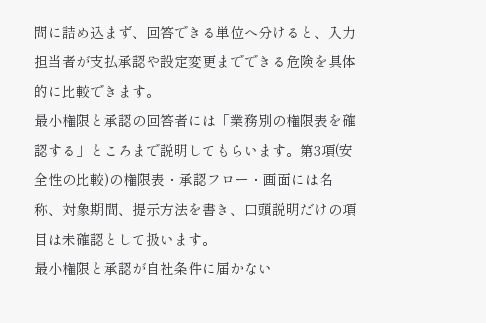問に詰め込まず、回答できる単位へ分けると、入力担当者が支払承認や設定変更までできる危険を具体的に比較できます。
最小権限と承認の回答者には「業務別の権限表を確認する」ところまで説明してもらいます。第3項(安全性の比較)の権限表・承認フロー・画面には名称、対象期間、提示方法を書き、口頭説明だけの項目は未確認として扱います。
最小権限と承認が自社条件に届かない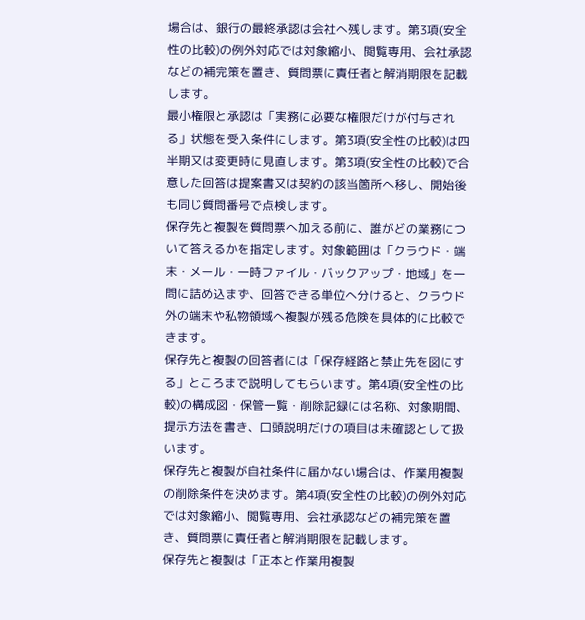場合は、銀行の最終承認は会社へ残します。第3項(安全性の比較)の例外対応では対象縮小、閲覧専用、会社承認などの補完策を置き、質問票に責任者と解消期限を記載します。
最小権限と承認は「実務に必要な権限だけが付与される」状態を受入条件にします。第3項(安全性の比較)は四半期又は変更時に見直します。第3項(安全性の比較)で合意した回答は提案書又は契約の該当箇所へ移し、開始後も同じ質問番号で点検します。
保存先と複製を質問票へ加える前に、誰がどの業務について答えるかを指定します。対象範囲は「クラウド・端末・メール・一時ファイル・バックアップ・地域」を一問に詰め込まず、回答できる単位へ分けると、クラウド外の端末や私物領域へ複製が残る危険を具体的に比較できます。
保存先と複製の回答者には「保存経路と禁止先を図にする」ところまで説明してもらいます。第4項(安全性の比較)の構成図・保管一覧・削除記録には名称、対象期間、提示方法を書き、口頭説明だけの項目は未確認として扱います。
保存先と複製が自社条件に届かない場合は、作業用複製の削除条件を決めます。第4項(安全性の比較)の例外対応では対象縮小、閲覧専用、会社承認などの補完策を置き、質問票に責任者と解消期限を記載します。
保存先と複製は「正本と作業用複製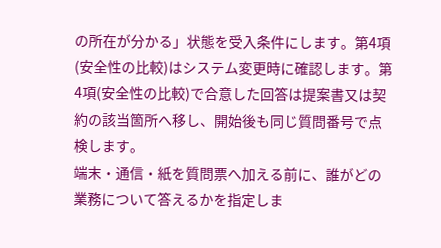の所在が分かる」状態を受入条件にします。第4項(安全性の比較)はシステム変更時に確認します。第4項(安全性の比較)で合意した回答は提案書又は契約の該当箇所へ移し、開始後も同じ質問番号で点検します。
端末・通信・紙を質問票へ加える前に、誰がどの業務について答えるかを指定しま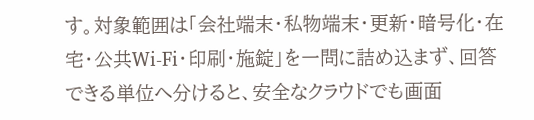す。対象範囲は「会社端末・私物端末・更新・暗号化・在宅・公共Wi-Fi・印刷・施錠」を一問に詰め込まず、回答できる単位へ分けると、安全なクラウドでも画面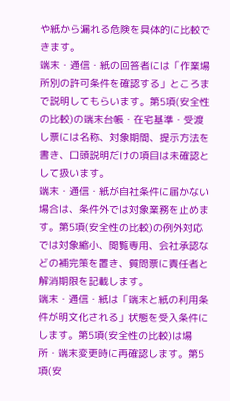や紙から漏れる危険を具体的に比較できます。
端末・通信・紙の回答者には「作業場所別の許可条件を確認する」ところまで説明してもらいます。第5項(安全性の比較)の端末台帳・在宅基準・受渡し票には名称、対象期間、提示方法を書き、口頭説明だけの項目は未確認として扱います。
端末・通信・紙が自社条件に届かない場合は、条件外では対象業務を止めます。第5項(安全性の比較)の例外対応では対象縮小、閲覧専用、会社承認などの補完策を置き、質問票に責任者と解消期限を記載します。
端末・通信・紙は「端末と紙の利用条件が明文化される」状態を受入条件にします。第5項(安全性の比較)は場所・端末変更時に再確認します。第5項(安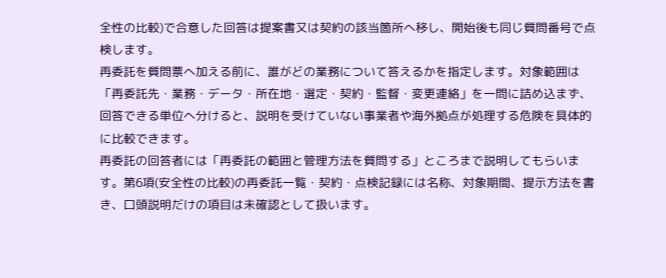全性の比較)で合意した回答は提案書又は契約の該当箇所へ移し、開始後も同じ質問番号で点検します。
再委託を質問票へ加える前に、誰がどの業務について答えるかを指定します。対象範囲は「再委託先・業務・データ・所在地・選定・契約・監督・変更連絡」を一問に詰め込まず、回答できる単位へ分けると、説明を受けていない事業者や海外拠点が処理する危険を具体的に比較できます。
再委託の回答者には「再委託の範囲と管理方法を質問する」ところまで説明してもらいます。第6項(安全性の比較)の再委託一覧・契約・点検記録には名称、対象期間、提示方法を書き、口頭説明だけの項目は未確認として扱います。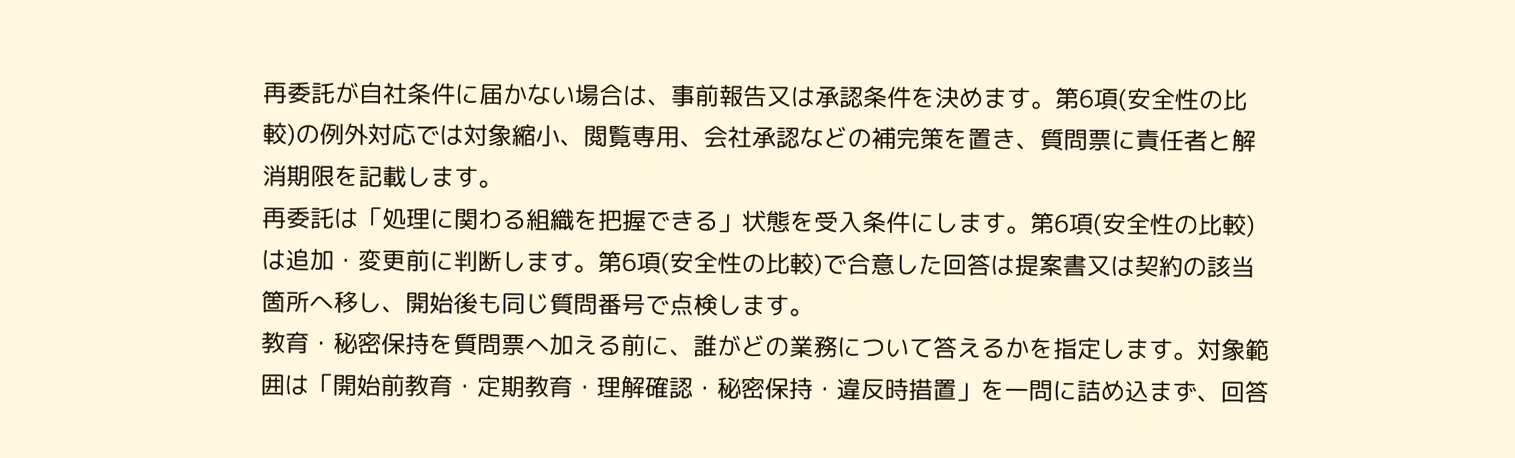再委託が自社条件に届かない場合は、事前報告又は承認条件を決めます。第6項(安全性の比較)の例外対応では対象縮小、閲覧専用、会社承認などの補完策を置き、質問票に責任者と解消期限を記載します。
再委託は「処理に関わる組織を把握できる」状態を受入条件にします。第6項(安全性の比較)は追加・変更前に判断します。第6項(安全性の比較)で合意した回答は提案書又は契約の該当箇所へ移し、開始後も同じ質問番号で点検します。
教育・秘密保持を質問票へ加える前に、誰がどの業務について答えるかを指定します。対象範囲は「開始前教育・定期教育・理解確認・秘密保持・違反時措置」を一問に詰め込まず、回答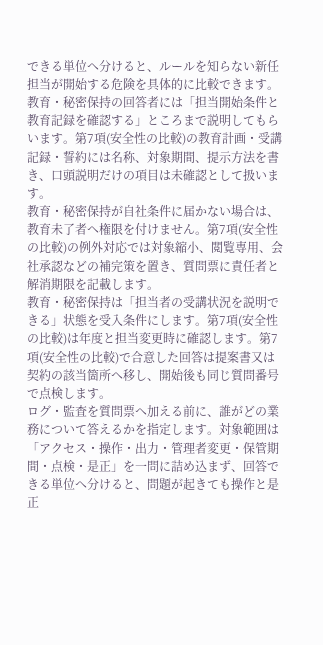できる単位へ分けると、ルールを知らない新任担当が開始する危険を具体的に比較できます。
教育・秘密保持の回答者には「担当開始条件と教育記録を確認する」ところまで説明してもらいます。第7項(安全性の比較)の教育計画・受講記録・誓約には名称、対象期間、提示方法を書き、口頭説明だけの項目は未確認として扱います。
教育・秘密保持が自社条件に届かない場合は、教育未了者へ権限を付けません。第7項(安全性の比較)の例外対応では対象縮小、閲覧専用、会社承認などの補完策を置き、質問票に責任者と解消期限を記載します。
教育・秘密保持は「担当者の受講状況を説明できる」状態を受入条件にします。第7項(安全性の比較)は年度と担当変更時に確認します。第7項(安全性の比較)で合意した回答は提案書又は契約の該当箇所へ移し、開始後も同じ質問番号で点検します。
ログ・監査を質問票へ加える前に、誰がどの業務について答えるかを指定します。対象範囲は「アクセス・操作・出力・管理者変更・保管期間・点検・是正」を一問に詰め込まず、回答できる単位へ分けると、問題が起きても操作と是正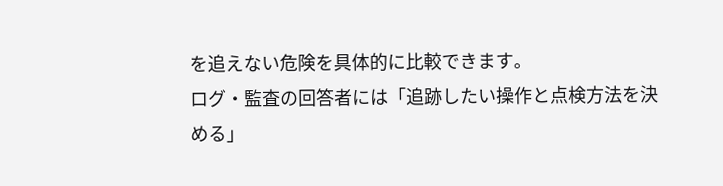を追えない危険を具体的に比較できます。
ログ・監査の回答者には「追跡したい操作と点検方法を決める」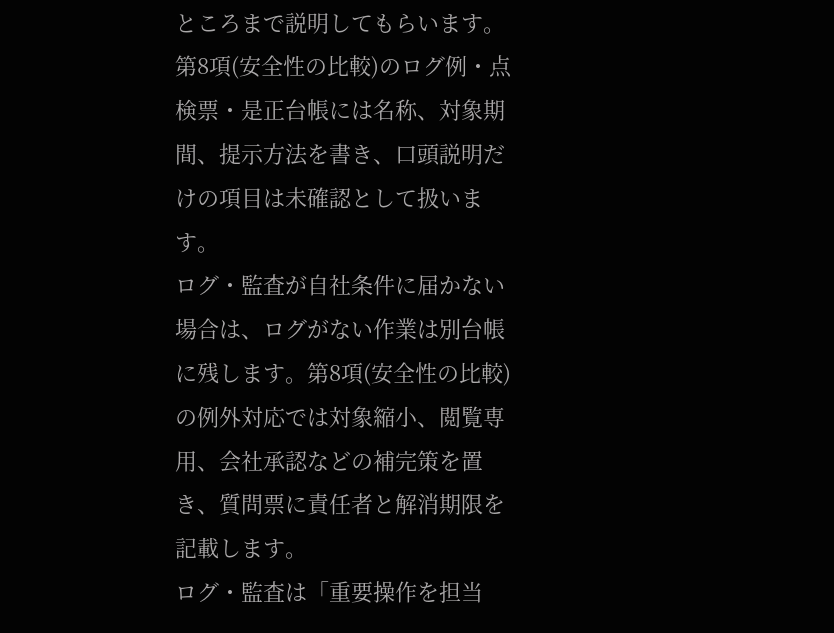ところまで説明してもらいます。第8項(安全性の比較)のログ例・点検票・是正台帳には名称、対象期間、提示方法を書き、口頭説明だけの項目は未確認として扱います。
ログ・監査が自社条件に届かない場合は、ログがない作業は別台帳に残します。第8項(安全性の比較)の例外対応では対象縮小、閲覧専用、会社承認などの補完策を置き、質問票に責任者と解消期限を記載します。
ログ・監査は「重要操作を担当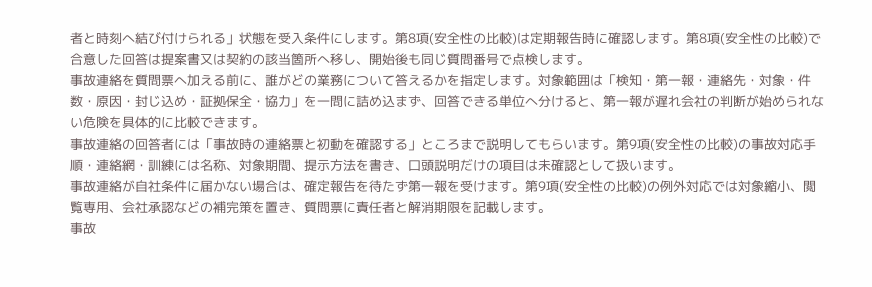者と時刻へ結び付けられる」状態を受入条件にします。第8項(安全性の比較)は定期報告時に確認します。第8項(安全性の比較)で合意した回答は提案書又は契約の該当箇所へ移し、開始後も同じ質問番号で点検します。
事故連絡を質問票へ加える前に、誰がどの業務について答えるかを指定します。対象範囲は「検知・第一報・連絡先・対象・件数・原因・封じ込め・証拠保全・協力」を一問に詰め込まず、回答できる単位へ分けると、第一報が遅れ会社の判断が始められない危険を具体的に比較できます。
事故連絡の回答者には「事故時の連絡票と初動を確認する」ところまで説明してもらいます。第9項(安全性の比較)の事故対応手順・連絡網・訓練には名称、対象期間、提示方法を書き、口頭説明だけの項目は未確認として扱います。
事故連絡が自社条件に届かない場合は、確定報告を待たず第一報を受けます。第9項(安全性の比較)の例外対応では対象縮小、閲覧専用、会社承認などの補完策を置き、質問票に責任者と解消期限を記載します。
事故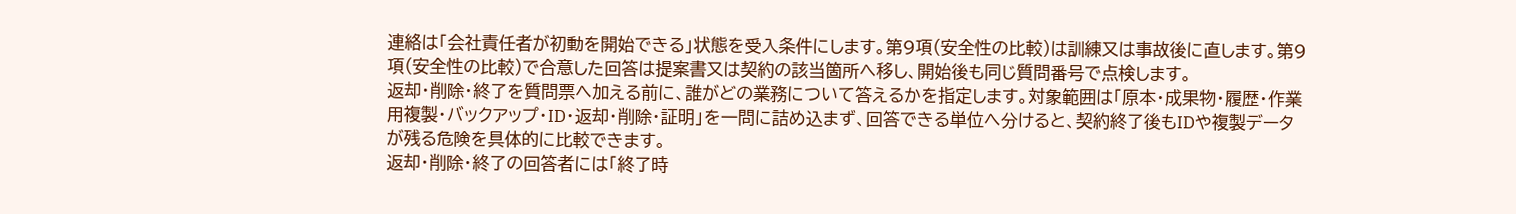連絡は「会社責任者が初動を開始できる」状態を受入条件にします。第9項(安全性の比較)は訓練又は事故後に直します。第9項(安全性の比較)で合意した回答は提案書又は契約の該当箇所へ移し、開始後も同じ質問番号で点検します。
返却・削除・終了を質問票へ加える前に、誰がどの業務について答えるかを指定します。対象範囲は「原本・成果物・履歴・作業用複製・バックアップ・ID・返却・削除・証明」を一問に詰め込まず、回答できる単位へ分けると、契約終了後もIDや複製データが残る危険を具体的に比較できます。
返却・削除・終了の回答者には「終了時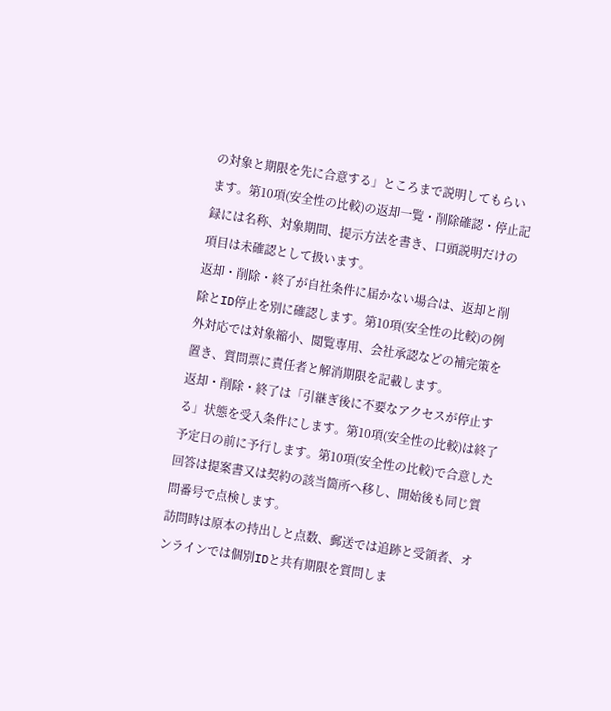の対象と期限を先に合意する」ところまで説明してもらいます。第10項(安全性の比較)の返却一覧・削除確認・停止記録には名称、対象期間、提示方法を書き、口頭説明だけの項目は未確認として扱います。
返却・削除・終了が自社条件に届かない場合は、返却と削除とID停止を別に確認します。第10項(安全性の比較)の例外対応では対象縮小、閲覧専用、会社承認などの補完策を置き、質問票に責任者と解消期限を記載します。
返却・削除・終了は「引継ぎ後に不要なアクセスが停止する」状態を受入条件にします。第10項(安全性の比較)は終了予定日の前に予行します。第10項(安全性の比較)で合意した回答は提案書又は契約の該当箇所へ移し、開始後も同じ質問番号で点検します。
訪問時は原本の持出しと点数、郵送では追跡と受領者、オンラインでは個別IDと共有期限を質問しま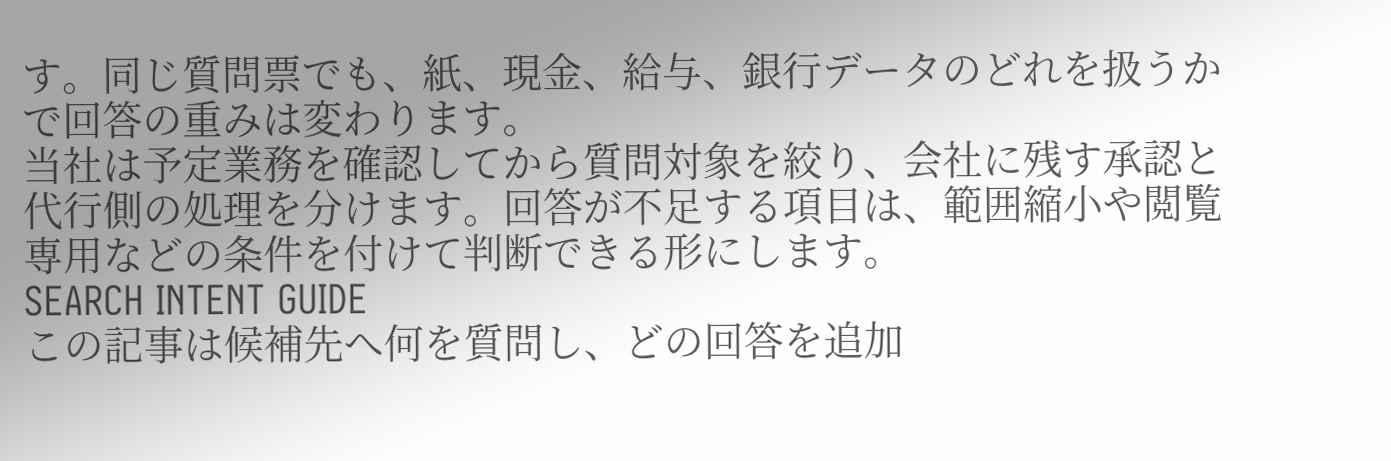す。同じ質問票でも、紙、現金、給与、銀行データのどれを扱うかで回答の重みは変わります。
当社は予定業務を確認してから質問対象を絞り、会社に残す承認と代行側の処理を分けます。回答が不足する項目は、範囲縮小や閲覧専用などの条件を付けて判断できる形にします。
SEARCH INTENT GUIDE
この記事は候補先へ何を質問し、どの回答を追加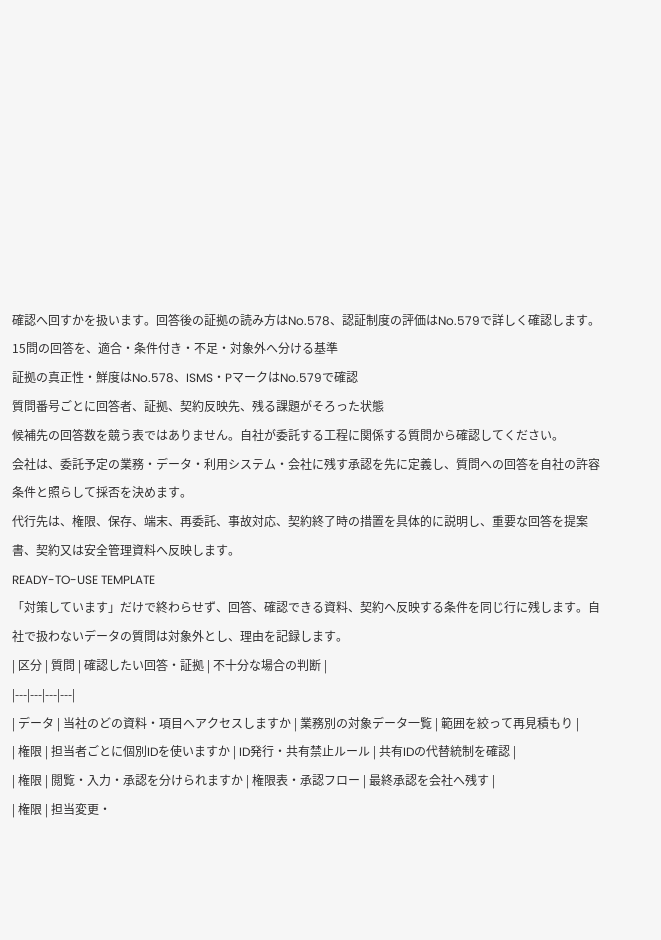確認へ回すかを扱います。回答後の証拠の読み方はNo.578、認証制度の評価はNo.579で詳しく確認します。
15問の回答を、適合・条件付き・不足・対象外へ分ける基準
証拠の真正性・鮮度はNo.578、ISMS・PマークはNo.579で確認
質問番号ごとに回答者、証拠、契約反映先、残る課題がそろった状態
候補先の回答数を競う表ではありません。自社が委託する工程に関係する質問から確認してください。
会社は、委託予定の業務・データ・利用システム・会社に残す承認を先に定義し、質問への回答を自社の許容条件と照らして採否を決めます。
代行先は、権限、保存、端末、再委託、事故対応、契約終了時の措置を具体的に説明し、重要な回答を提案書、契約又は安全管理資料へ反映します。
READY-TO-USE TEMPLATE
「対策しています」だけで終わらせず、回答、確認できる資料、契約へ反映する条件を同じ行に残します。自社で扱わないデータの質問は対象外とし、理由を記録します。
| 区分 | 質問 | 確認したい回答・証拠 | 不十分な場合の判断 |
|---|---|---|---|
| データ | 当社のどの資料・項目へアクセスしますか | 業務別の対象データ一覧 | 範囲を絞って再見積もり |
| 権限 | 担当者ごとに個別IDを使いますか | ID発行・共有禁止ルール | 共有IDの代替統制を確認 |
| 権限 | 閲覧・入力・承認を分けられますか | 権限表・承認フロー | 最終承認を会社へ残す |
| 権限 | 担当変更・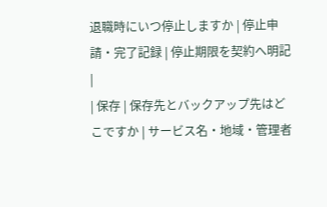退職時にいつ停止しますか | 停止申請・完了記録 | 停止期限を契約へ明記 |
| 保存 | 保存先とバックアップ先はどこですか | サービス名・地域・管理者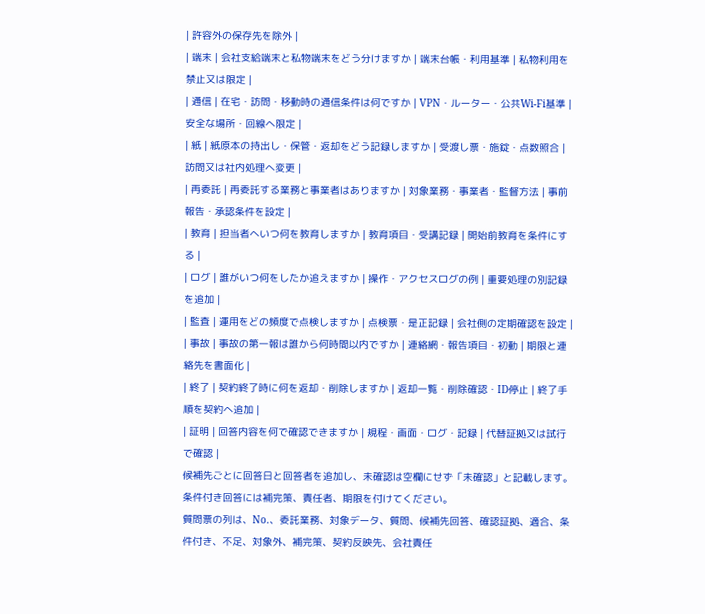| 許容外の保存先を除外 |
| 端末 | 会社支給端末と私物端末をどう分けますか | 端末台帳・利用基準 | 私物利用を禁止又は限定 |
| 通信 | 在宅・訪問・移動時の通信条件は何ですか | VPN・ルーター・公共Wi-Fi基準 | 安全な場所・回線へ限定 |
| 紙 | 紙原本の持出し・保管・返却をどう記録しますか | 受渡し票・施錠・点数照合 | 訪問又は社内処理へ変更 |
| 再委託 | 再委託する業務と事業者はありますか | 対象業務・事業者・監督方法 | 事前報告・承認条件を設定 |
| 教育 | 担当者へいつ何を教育しますか | 教育項目・受講記録 | 開始前教育を条件にする |
| ログ | 誰がいつ何をしたか追えますか | 操作・アクセスログの例 | 重要処理の別記録を追加 |
| 監査 | 運用をどの頻度で点検しますか | 点検票・是正記録 | 会社側の定期確認を設定 |
| 事故 | 事故の第一報は誰から何時間以内ですか | 連絡網・報告項目・初動 | 期限と連絡先を書面化 |
| 終了 | 契約終了時に何を返却・削除しますか | 返却一覧・削除確認・ID停止 | 終了手順を契約へ追加 |
| 証明 | 回答内容を何で確認できますか | 規程・画面・ログ・記録 | 代替証拠又は試行で確認 |
候補先ごとに回答日と回答者を追加し、未確認は空欄にせず「未確認」と記載します。条件付き回答には補完策、責任者、期限を付けてください。
質問票の列は、No.、委託業務、対象データ、質問、候補先回答、確認証拠、適合、条件付き、不足、対象外、補完策、契約反映先、会社責任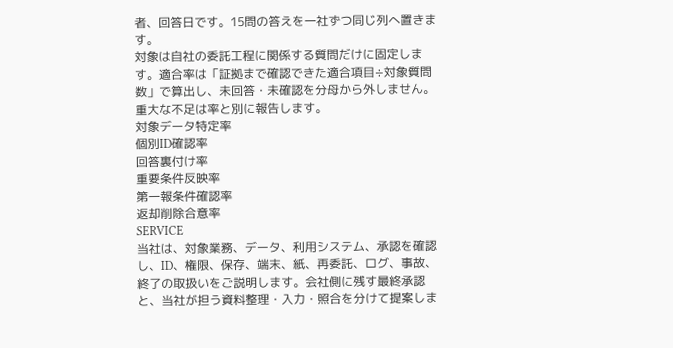者、回答日です。15問の答えを一社ずつ同じ列へ置きます。
対象は自社の委託工程に関係する質問だけに固定します。適合率は「証拠まで確認できた適合項目÷対象質問数」で算出し、未回答・未確認を分母から外しません。重大な不足は率と別に報告します。
対象データ特定率
個別ID確認率
回答裏付け率
重要条件反映率
第一報条件確認率
返却削除合意率
SERVICE
当社は、対象業務、データ、利用システム、承認を確認し、ID、権限、保存、端末、紙、再委託、ログ、事故、終了の取扱いをご説明します。会社側に残す最終承認と、当社が担う資料整理・入力・照合を分けて提案しま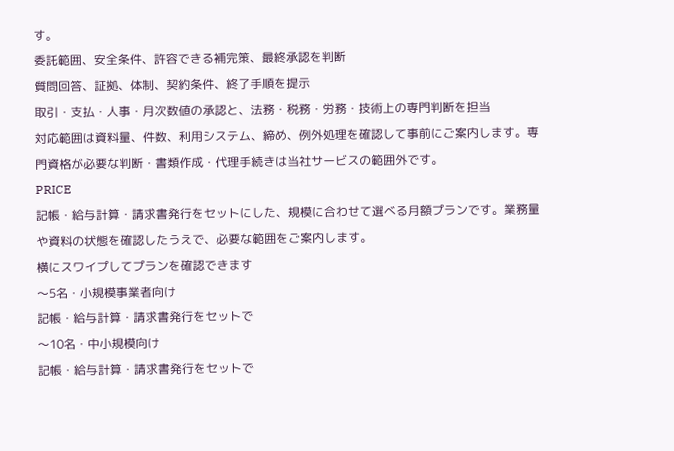す。
委託範囲、安全条件、許容できる補完策、最終承認を判断
質問回答、証拠、体制、契約条件、終了手順を提示
取引・支払・人事・月次数値の承認と、法務・税務・労務・技術上の専門判断を担当
対応範囲は資料量、件数、利用システム、締め、例外処理を確認して事前にご案内します。専門資格が必要な判断・書類作成・代理手続きは当社サービスの範囲外です。
PRICE
記帳・給与計算・請求書発行をセットにした、規模に合わせて選べる月額プランです。業務量や資料の状態を確認したうえで、必要な範囲をご案内します。
横にスワイプしてプランを確認できます
〜5名・小規模事業者向け
記帳・給与計算・請求書発行をセットで
〜10名・中小規模向け
記帳・給与計算・請求書発行をセットで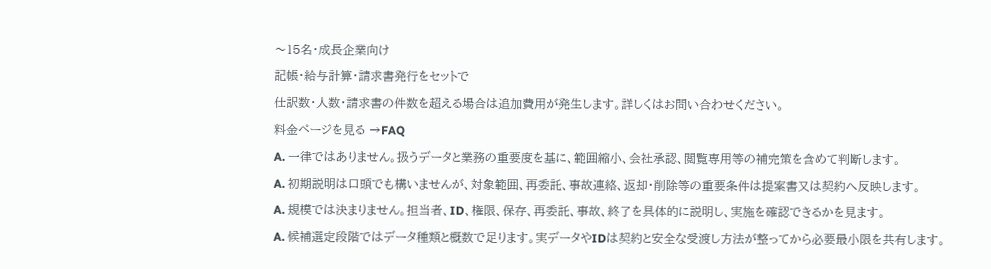〜15名・成長企業向け
記帳・給与計算・請求書発行をセットで
仕訳数・人数・請求書の件数を超える場合は追加費用が発生します。詳しくはお問い合わせください。
料金ページを見る →FAQ
A. 一律ではありません。扱うデータと業務の重要度を基に、範囲縮小、会社承認、閲覧専用等の補完策を含めて判断します。
A. 初期説明は口頭でも構いませんが、対象範囲、再委託、事故連絡、返却・削除等の重要条件は提案書又は契約へ反映します。
A. 規模では決まりません。担当者、ID、権限、保存、再委託、事故、終了を具体的に説明し、実施を確認できるかを見ます。
A. 候補選定段階ではデータ種類と概数で足ります。実データやIDは契約と安全な受渡し方法が整ってから必要最小限を共有します。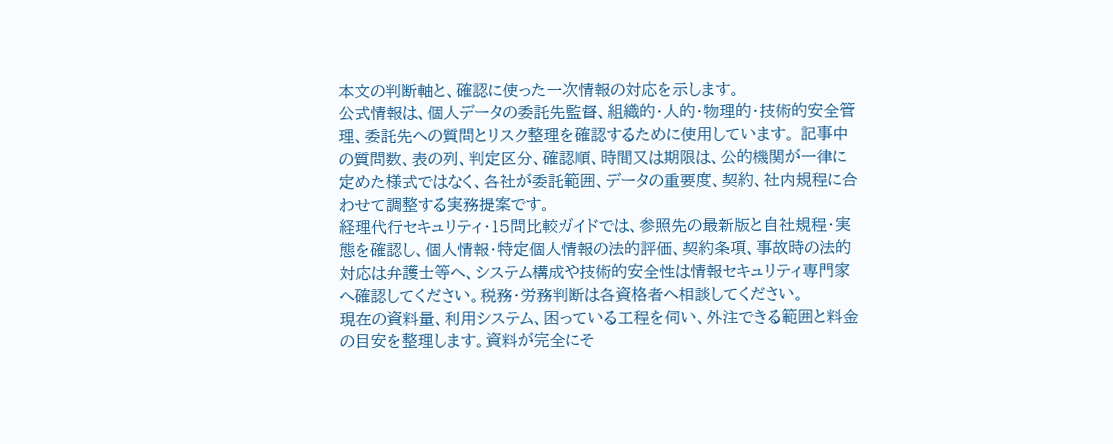本文の判断軸と、確認に使った一次情報の対応を示します。
公式情報は、個人データの委託先監督、組織的・人的・物理的・技術的安全管理、委託先への質問とリスク整理を確認するために使用しています。 記事中の質問数、表の列、判定区分、確認順、時間又は期限は、公的機関が一律に定めた様式ではなく、各社が委託範囲、データの重要度、契約、社内規程に合わせて調整する実務提案です。
経理代行セキュリティ・15問比較ガイドでは、参照先の最新版と自社規程・実態を確認し、個人情報・特定個人情報の法的評価、契約条項、事故時の法的対応は弁護士等へ、システム構成や技術的安全性は情報セキュリティ専門家へ確認してください。税務・労務判断は各資格者へ相談してください。
現在の資料量、利用システム、困っている工程を伺い、外注できる範囲と料金の目安を整理します。資料が完全にそ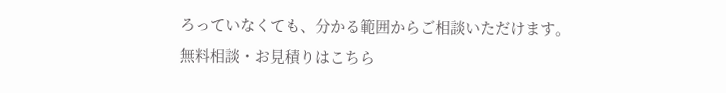ろっていなくても、分かる範囲からご相談いただけます。
無料相談・お見積りはこちら